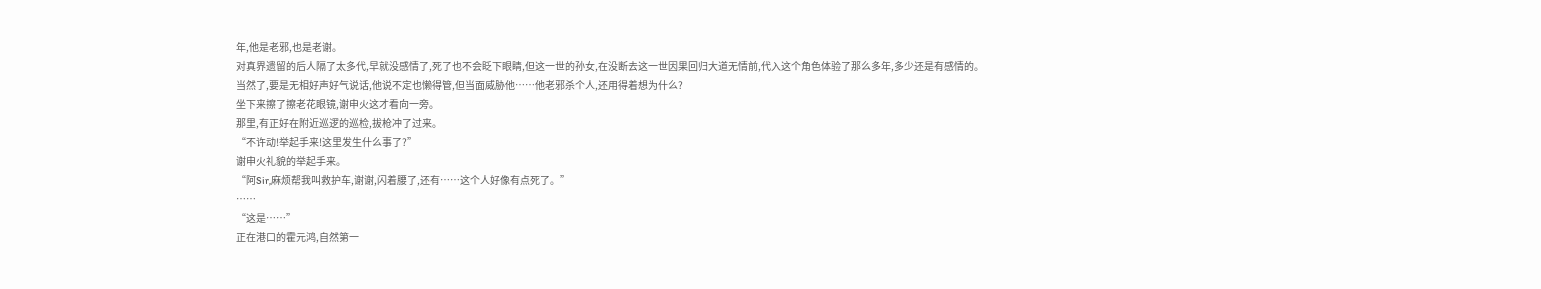年,他是老邪,也是老谢。
对真界遗留的后人隔了太多代,早就没感情了,死了也不会眨下眼睛,但这一世的孙女,在没断去这一世因果回归大道无情前,代入这个角色体验了那么多年,多少还是有感情的。
当然了,要是无相好声好气说话,他说不定也懒得管,但当面威胁他……他老邪杀个人,还用得着想为什么?
坐下来擦了擦老花眼镜,谢申火这才看向一旁。
那里,有正好在附近巡逻的巡检,拔枪冲了过来。
“不许动!举起手来!这里发生什么事了?”
谢申火礼貌的举起手来。
“阿Sir,麻烦帮我叫救护车,谢谢,闪着腰了,还有……这个人好像有点死了。”
……
“这是……”
正在港口的霍元鸿,自然第一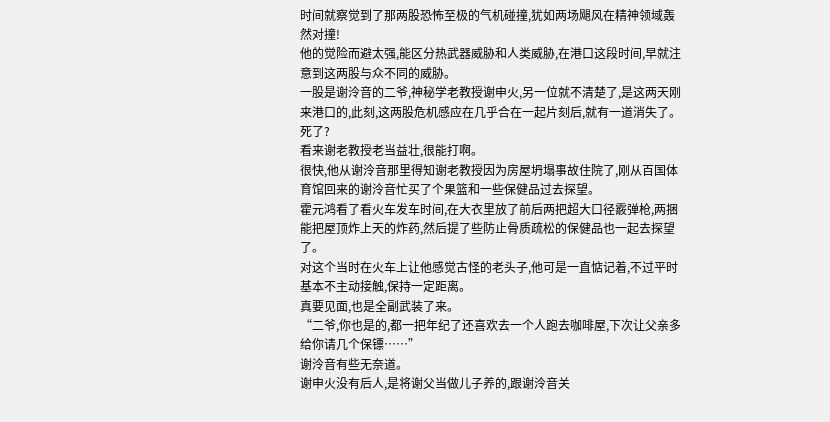时间就察觉到了那两股恐怖至极的气机碰撞,犹如两场飓风在精神领域轰然对撞!
他的觉险而避太强,能区分热武器威胁和人类威胁,在港口这段时间,早就注意到这两股与众不同的威胁。
一股是谢泠音的二爷,神秘学老教授谢申火,另一位就不清楚了,是这两天刚来港口的,此刻,这两股危机感应在几乎合在一起片刻后,就有一道消失了。
死了?
看来谢老教授老当益壮,很能打啊。
很快,他从谢泠音那里得知谢老教授因为房屋坍塌事故住院了,刚从百国体育馆回来的谢泠音忙买了个果篮和一些保健品过去探望。
霍元鸿看了看火车发车时间,在大衣里放了前后两把超大口径霰弹枪,两捆能把屋顶炸上天的炸药,然后提了些防止骨质疏松的保健品也一起去探望了。
对这个当时在火车上让他感觉古怪的老头子,他可是一直惦记着,不过平时基本不主动接触,保持一定距离。
真要见面,也是全副武装了来。
“二爷,你也是的,都一把年纪了还喜欢去一个人跑去咖啡屋,下次让父亲多给你请几个保镖……”
谢泠音有些无奈道。
谢申火没有后人,是将谢父当做儿子养的,跟谢泠音关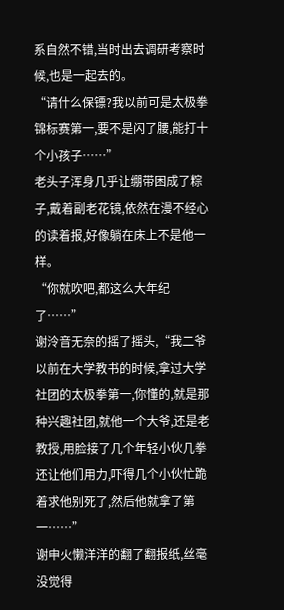系自然不错,当时出去调研考察时候,也是一起去的。
“请什么保镖?我以前可是太极拳锦标赛第一,要不是闪了腰,能打十个小孩子……”
老头子浑身几乎让绷带困成了粽子,戴着副老花镜,依然在漫不经心的读着报,好像躺在床上不是他一样。
“你就吹吧,都这么大年纪了……”
谢泠音无奈的摇了摇头,“我二爷以前在大学教书的时候,拿过大学社团的太极拳第一,你懂的,就是那种兴趣社团,就他一个大爷,还是老教授,用脸接了几个年轻小伙几拳还让他们用力,吓得几个小伙忙跪着求他别死了,然后他就拿了第一……”
谢申火懒洋洋的翻了翻报纸,丝毫没觉得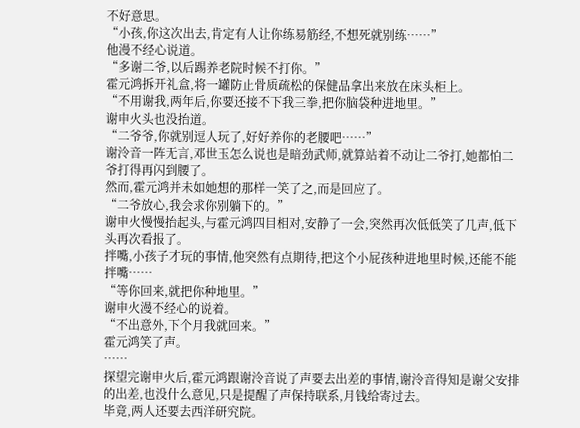不好意思。
“小孩,你这次出去,肯定有人让你练易筋经,不想死就别练……”
他漫不经心说道。
“多谢二爷,以后踢养老院时候不打你。”
霍元鸿拆开礼盒,将一罐防止骨质疏松的保健品拿出来放在床头柜上。
“不用谢我,两年后,你要还接不下我三拳,把你脑袋种进地里。”
谢申火头也没抬道。
“二爷爷,你就别逗人玩了,好好养你的老腰吧……”
谢泠音一阵无言,邓世玉怎么说也是暗劲武师,就算站着不动让二爷打,她都怕二爷打得再闪到腰了。
然而,霍元鸿并未如她想的那样一笑了之,而是回应了。
“二爷放心,我会求你别躺下的。”
谢申火慢慢抬起头,与霍元鸿四目相对,安静了一会,突然再次低低笑了几声,低下头再次看报了。
拌嘴,小孩子才玩的事情,他突然有点期待,把这个小屁孩种进地里时候,还能不能拌嘴……
“等你回来,就把你种地里。”
谢申火漫不经心的说着。
“不出意外,下个月我就回来。”
霍元鸿笑了声。
……
探望完谢申火后,霍元鸿跟谢泠音说了声要去出差的事情,谢泠音得知是谢父安排的出差,也没什么意见,只是提醒了声保持联系,月钱给寄过去。
毕竟,两人还要去西洋研究院。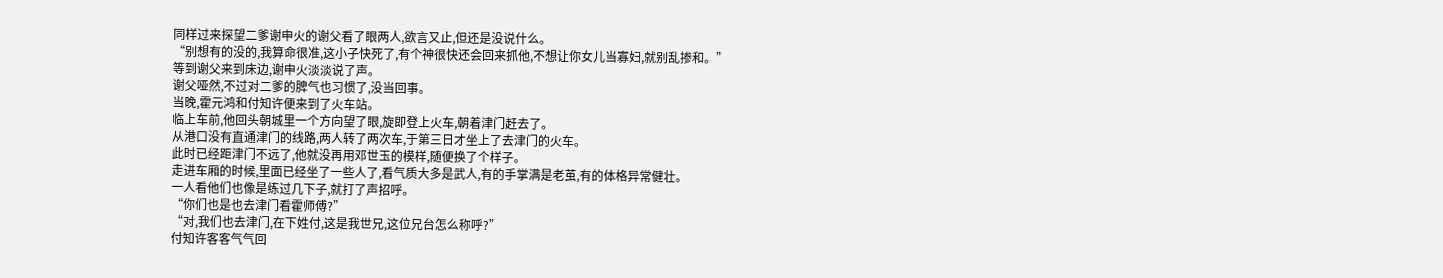同样过来探望二爹谢申火的谢父看了眼两人,欲言又止,但还是没说什么。
“别想有的没的,我算命很准,这小子快死了,有个神很快还会回来抓他,不想让你女儿当寡妇,就别乱掺和。”
等到谢父来到床边,谢申火淡淡说了声。
谢父哑然,不过对二爹的脾气也习惯了,没当回事。
当晚,霍元鸿和付知许便来到了火车站。
临上车前,他回头朝城里一个方向望了眼,旋即登上火车,朝着津门赶去了。
从港口没有直通津门的线路,两人转了两次车,于第三日才坐上了去津门的火车。
此时已经距津门不远了,他就没再用邓世玉的模样,随便换了个样子。
走进车厢的时候,里面已经坐了一些人了,看气质大多是武人,有的手掌满是老茧,有的体格异常健壮。
一人看他们也像是练过几下子,就打了声招呼。
“你们也是也去津门看霍师傅?”
“对,我们也去津门,在下姓付,这是我世兄,这位兄台怎么称呼?”
付知许客客气气回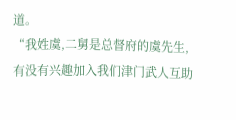道。
“我姓虞,二舅是总督府的虞先生,有没有兴趣加入我们津门武人互助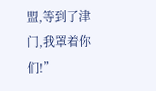盟,等到了津门,我罩着你们!”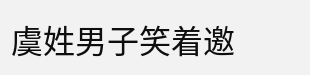虞姓男子笑着邀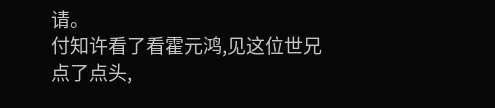请。
付知许看了看霍元鸿,见这位世兄点了点头,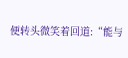便转头微笑着回道:“能与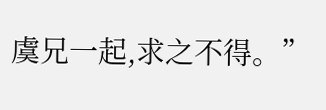虞兄一起,求之不得。”